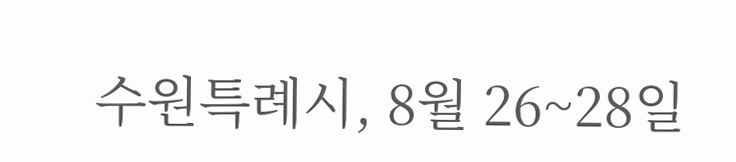수원특례시, 8월 26~28일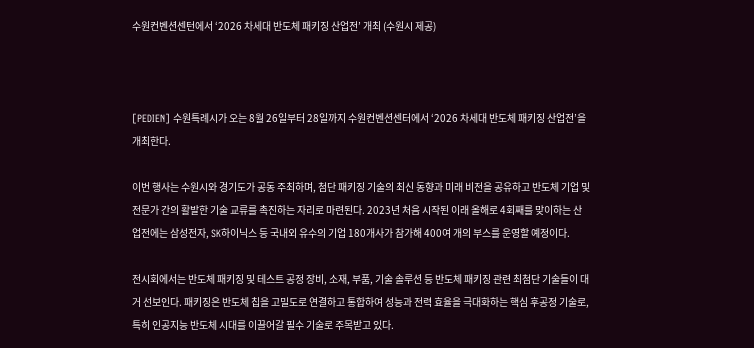수원컨벤션센턴에서 ‘2026 차세대 반도체 패키징 산업전’ 개최 (수원시 제공)



[PEDIEN] 수원특례시가 오는 8월 26일부터 28일까지 수원컨벤션센터에서 ‘2026 차세대 반도체 패키징 산업전’을 개최한다.

이번 행사는 수원시와 경기도가 공동 주최하며, 첨단 패키징 기술의 최신 동향과 미래 비전을 공유하고 반도체 기업 및 전문가 간의 활발한 기술 교류를 촉진하는 자리로 마련된다. 2023년 처음 시작된 이래 올해로 4회째를 맞이하는 산업전에는 삼성전자, SK하이닉스 등 국내외 유수의 기업 180개사가 참가해 400여 개의 부스를 운영할 예정이다.

전시회에서는 반도체 패키징 및 테스트 공정 장비, 소재, 부품, 기술 솔루션 등 반도체 패키징 관련 최첨단 기술들이 대거 선보인다. 패키징은 반도체 칩을 고밀도로 연결하고 통합하여 성능과 전력 효율을 극대화하는 핵심 후공정 기술로, 특히 인공지능 반도체 시대를 이끌어갈 필수 기술로 주목받고 있다.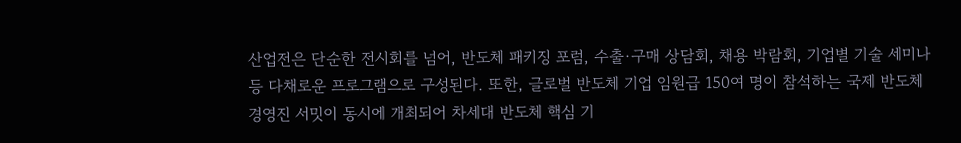산업전은 단순한 전시회를 넘어, 반도체 패키징 포럼, 수출·구매 상담회, 채용 박람회, 기업별 기술 세미나 등 다채로운 프로그램으로 구성된다. 또한, 글로벌 반도체 기업 임원급 150여 명이 참석하는 국제 반도체 경영진 서밋이 동시에 개최되어 차세대 반도체 핵심 기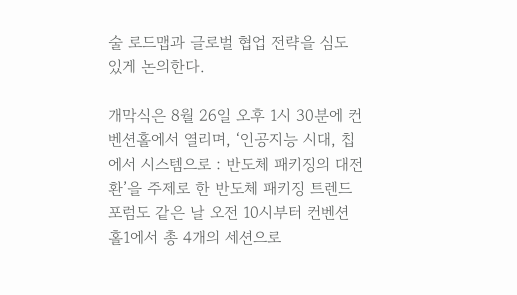술 로드맵과 글로벌 협업 전략을 심도 있게 논의한다.

개막식은 8월 26일 오후 1시 30분에 컨벤션홀에서 열리며, ‘인공지능 시대, 칩에서 시스템으로 : 반도체 패키징의 대전환’을 주제로 한 반도체 패키징 트렌드 포럼도 같은 날 오전 10시부터 컨벤션홀1에서 총 4개의 세션으로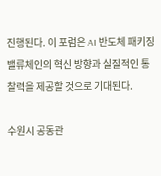진행된다. 이 포럼은 AI 반도체 패키징 밸류체인의 혁신 방향과 실질적인 통찰력을 제공할 것으로 기대된다.

수원시 공동관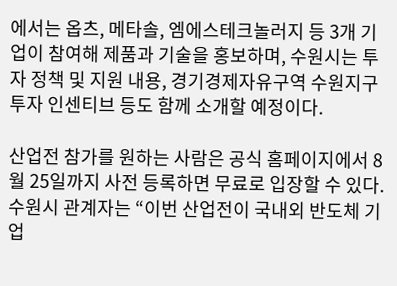에서는 옵츠, 메타솔, 엠에스테크놀러지 등 3개 기업이 참여해 제품과 기술을 홍보하며, 수원시는 투자 정책 및 지원 내용, 경기경제자유구역 수원지구 투자 인센티브 등도 함께 소개할 예정이다.

산업전 참가를 원하는 사람은 공식 홈페이지에서 8월 25일까지 사전 등록하면 무료로 입장할 수 있다. 수원시 관계자는 “이번 산업전이 국내외 반도체 기업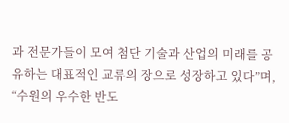과 전문가들이 모여 첨단 기술과 산업의 미래를 공유하는 대표적인 교류의 장으로 성장하고 있다”며, “수원의 우수한 반도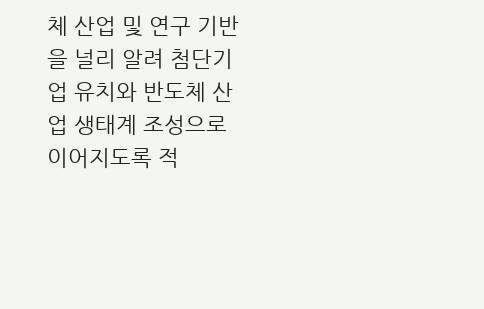체 산업 및 연구 기반을 널리 알려 첨단기업 유치와 반도체 산업 생태계 조성으로 이어지도록 적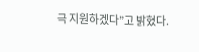극 지원하겠다”고 밝혔다.